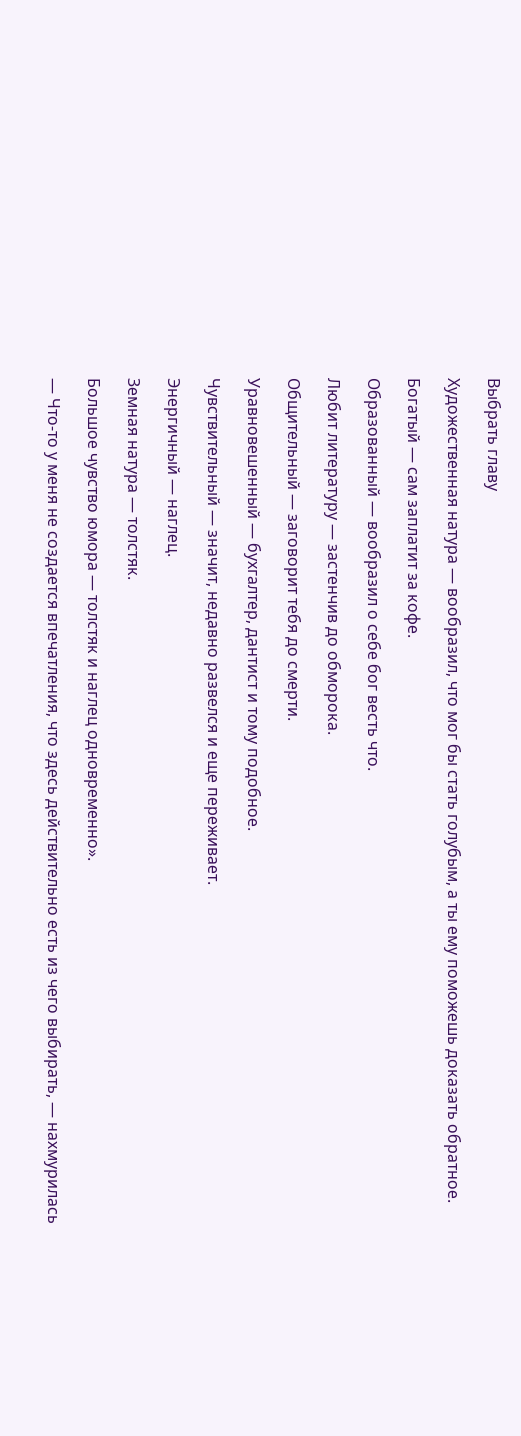Выбрать главу

Художественная натура — вообразил, что мог бы стать голубым, а ты ему поможешь доказать обратное.

Богатый — сам заплатит за кофе.

Образованный — вообразил о себе бог весть что.

Любит литературу — застенчив до обморока.

Общительный — заговорит тебя до смерти.

Уравновешенный — бухгалтер, дантист и тому подобное.

Чувствительный — значит, недавно развелся и еще переживает.

Энергичный — наглец.

Земная натура — толстяк.

Большое чувство юмора — толстяк и наглец одновременно».

— Что-то у меня не создается впечатления, что здесь действительно есть из чего выбирать, — нахмурилась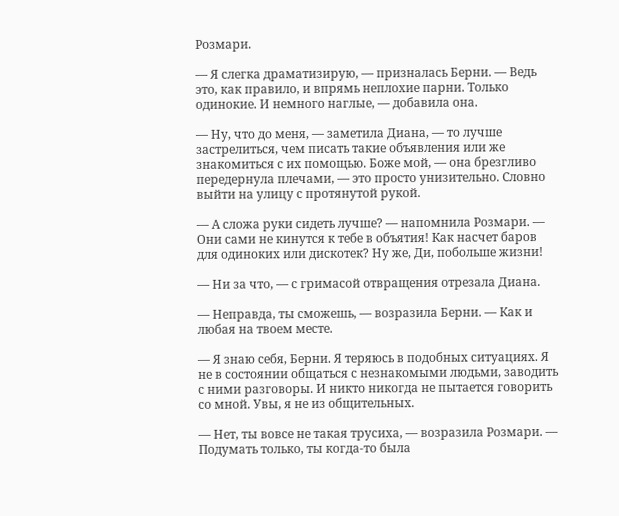Розмари.

— Я слегка драматизирую, — призналась Берни. — Ведь это, как правило, и впрямь неплохие парни. Только одинокие. И немного наглые, — добавила она.

— Ну, что до меня, — заметила Диана, — то лучше застрелиться, чем писать такие объявления или же знакомиться с их помощью. Боже мой, — она брезгливо передернула плечами, — это просто унизительно. Словно выйти на улицу с протянутой рукой.

— А сложа руки сидеть лучше? — напомнила Розмари. — Они сами не кинутся к тебе в объятия! Как насчет баров для одиноких или дискотек? Ну же, Ди, побольше жизни!

— Ни за что, — с гримасой отвращения отрезала Диана.

— Неправда, ты сможешь, — возразила Берни. — Как и любая на твоем месте.

— Я знаю себя, Берни. Я теряюсь в подобных ситуациях. Я не в состоянии общаться с незнакомыми людьми, заводить с ними разговоры. И никто никогда не пытается говорить со мной. Увы, я не из общительных.

— Нет, ты вовсе не такая трусиха, — возразила Розмари. — Подумать только, ты когда-то была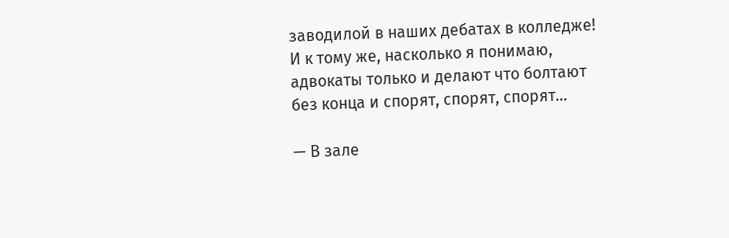заводилой в наших дебатах в колледже! И к тому же, насколько я понимаю, адвокаты только и делают что болтают без конца и спорят, спорят, спорят…

— В зале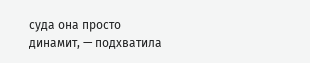суда она просто динамит, — подхватила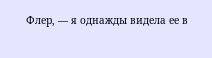Флер, — я однажды видела ее в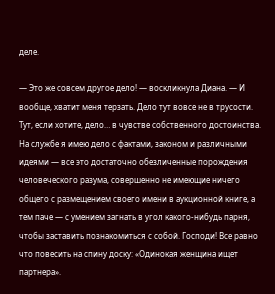деле.

— Это же совсем другое дело! — воскликнула Диана. — И вообще, хватит меня терзать. Дело тут вовсе не в трусости. Тут, если хотите, дело… в чувстве собственного достоинства. На службе я имею дело с фактами, законом и различными идеями — все это достаточно обезличенные порождения человеческого разума, совершенно не имеющие ничего общего с размещением своего имени в аукционной книге, а тем паче — с умением загнать в угол какого-нибудь парня, чтобы заставить познакомиться с собой. Господи! Все равно что повесить на спину доску: «Одинокая женщина ищет партнера».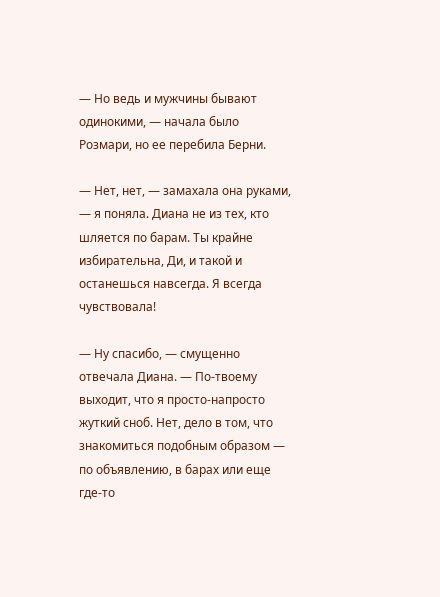— Но ведь и мужчины бывают одинокими, — начала было Розмари, но ее перебила Берни.

— Нет, нет, — замахала она руками, — я поняла. Диана не из тех, кто шляется по барам. Ты крайне избирательна, Ди, и такой и останешься навсегда. Я всегда чувствовала!

— Ну спасибо, — смущенно отвечала Диана. — По-твоему выходит, что я просто-напросто жуткий сноб. Нет, дело в том, что знакомиться подобным образом — по объявлению, в барах или еще где-то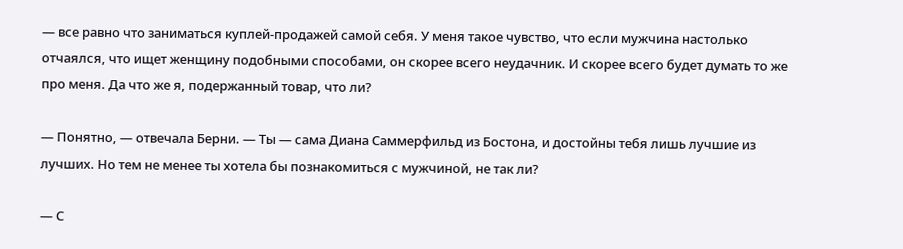— все равно что заниматься куплей-продажей самой себя. У меня такое чувство, что если мужчина настолько отчаялся, что ищет женщину подобными способами, он скорее всего неудачник. И скорее всего будет думать то же про меня. Да что же я, подержанный товар, что ли?

— Понятно, — отвечала Берни. — Ты — сама Диана Саммерфильд из Бостона, и достойны тебя лишь лучшие из лучших. Но тем не менее ты хотела бы познакомиться с мужчиной, не так ли?

— С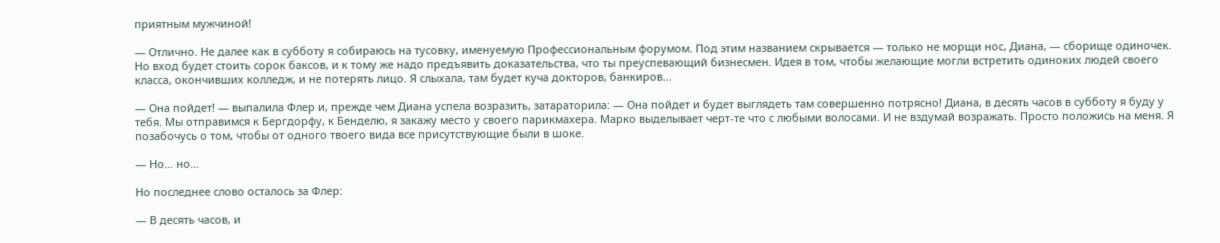приятным мужчиной!

— Отлично. Не далее как в субботу я собираюсь на тусовку, именуемую Профессиональным форумом. Под этим названием скрывается — только не морщи нос, Диана, — сборище одиночек. Но вход будет стоить сорок баксов, и к тому же надо предъявить доказательства, что ты преуспевающий бизнесмен. Идея в том, чтобы желающие могли встретить одиноких людей своего класса, окончивших колледж, и не потерять лицо. Я слыхала, там будет куча докторов, банкиров…

— Она пойдет! — выпалила Флер и, прежде чем Диана успела возразить, затараторила: — Она пойдет и будет выглядеть там совершенно потрясно! Диана, в десять часов в субботу я буду у тебя. Мы отправимся к Бергдорфу, к Бенделю, я закажу место у своего парикмахера. Марко выделывает черт-те что с любыми волосами. И не вздумай возражать. Просто положись на меня. Я позабочусь о том, чтобы от одного твоего вида все присутствующие были в шоке.

— Но… но…

Но последнее слово осталось за Флер:

— В десять часов, и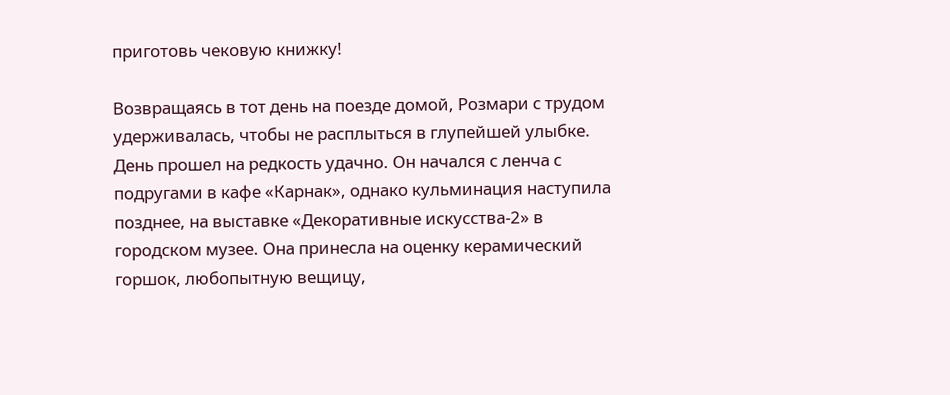приготовь чековую книжку!

Возвращаясь в тот день на поезде домой, Розмари с трудом удерживалась, чтобы не расплыться в глупейшей улыбке. День прошел на редкость удачно. Он начался с ленча с подругами в кафе «Карнак», однако кульминация наступила позднее, на выставке «Декоративные искусства-2» в городском музее. Она принесла на оценку керамический горшок, любопытную вещицу,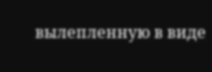вылепленную в виде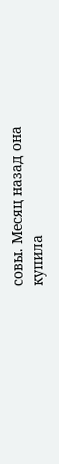совы. Месяц назад она купила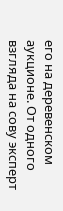его на деревенском аукционе. От одного взгляда на сову эксперт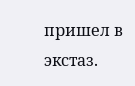пришел в экстаз.